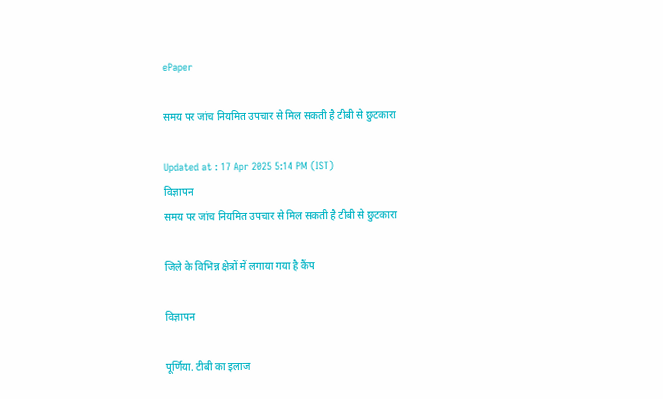ePaper

समय पर जांच नियमित उपचार से मिल सकती है टीबी से छुटकारा

Updated at : 17 Apr 2025 5:14 PM (IST)
विज्ञापन
समय पर जांच नियमित उपचार से मिल सकती है टीबी से छुटकारा

जिले के विभिन्न क्षेत्रों में लगाया गया है कैंप

विज्ञापन

पूर्णिया. टीबी का इलाज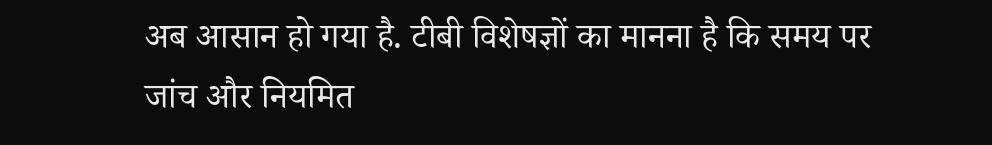अब आसान हो गया है. टीबी विशेषज्ञों का मानना है कि समय पर जांच और नियमित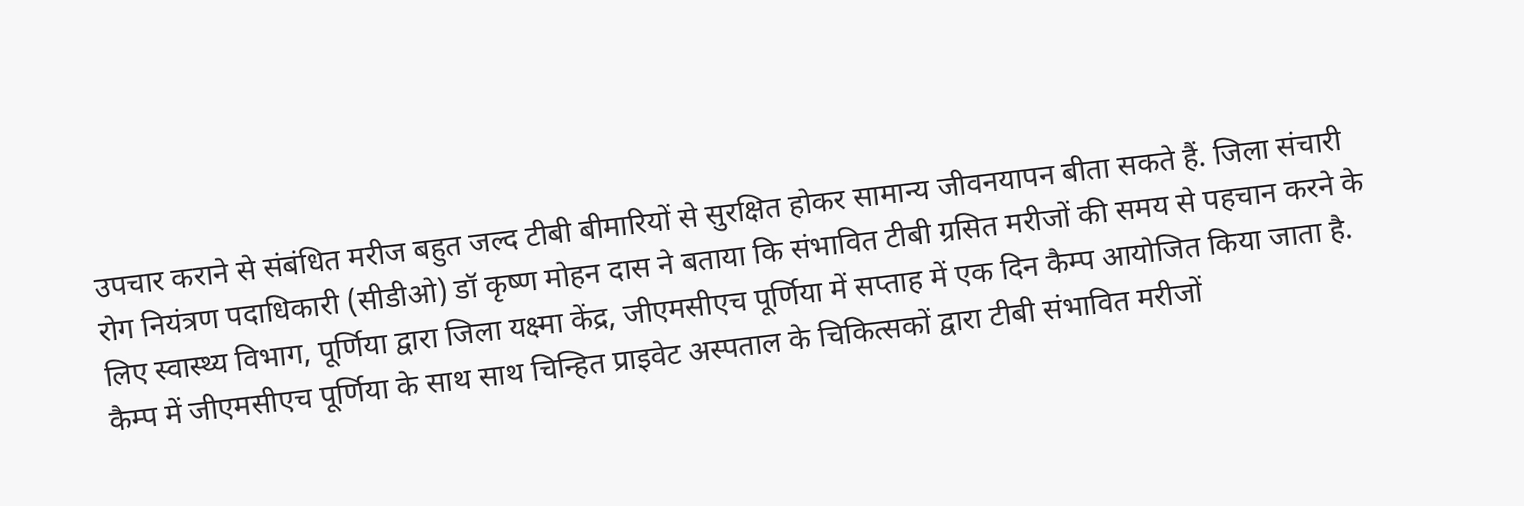उपचार कराने से संबंधित मरीज बहुत जल्द टीबी बीमारियों से सुरक्षित होकर सामान्य जीवनयापन बीता सकते हैं. जिला संचारी रोग नियंत्रण पदाधिकारी (सीडीओ) डॉ कृष्ण मोहन दास ने बताया कि संभावित टीबी ग्रसित मरीजों की समय से पहचान करने के लिए स्वास्थ्य विभाग, पूर्णिया द्वारा जिला यक्ष्मा केंद्र, जीएमसीएच पूर्णिया में सप्ताह में एक दिन कैम्प आयोजित किया जाता है. कैम्प में जीएमसीएच पूर्णिया के साथ साथ चिन्हित प्राइवेट अस्पताल के चिकित्सकों द्वारा टीबी संभावित मरीजों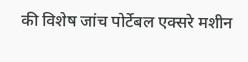की विशेष जांच पोर्टेबल एक्सरे मशीन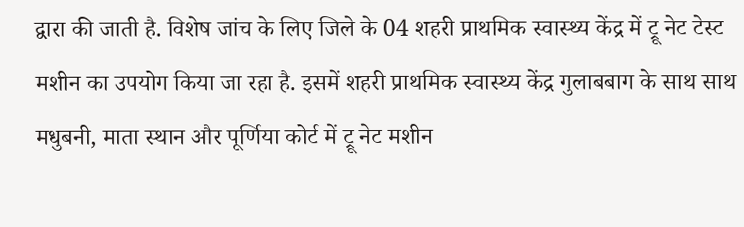द्वारा की जाती है. विशेष जांच के लिए जिले के 04 शहरी प्राथमिक स्वास्थ्य केंद्र में ट्रू नेट टेस्ट मशीन का उपयोग किया जा रहा है. इसमें शहरी प्राथमिक स्वास्थ्य केंद्र गुलाबबाग के साथ साथ मधुबनी, माता स्थान और पूर्णिया कोर्ट में ट्रू नेट मशीन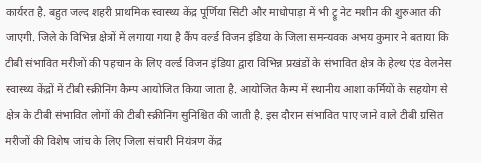कार्यरत है. बहुत जल्द शहरी प्राथमिक स्वास्थ्य केंद्र पूर्णिया सिटी और माधोपाड़ा में भी ट्रू नेट मशीन की शुरुआत की जाएगी. जिले के विभिन्न क्षेत्रों में लगाया गया है कैंप वर्ल्ड विजन इंडिया के जिला समन्यवक अभय कुमार ने बताया कि टीबी संभावित मरीजों की पहचान के लिए वर्ल्ड विजन इंडिया द्वारा विभिन्न प्रखंडों के संभावित क्षेत्र के हेल्थ एंड वेलनेस स्वास्थ्य केंद्रों में टीबी स्क्रीनिंग कैम्प आयोजित किया जाता है. आयोजित कैम्प में स्थानीय आशा कर्मियों के सहयोग से क्षेत्र के टीबी संभावित लोगों की टीबी स्क्रीनिंग सुनिश्चित की जाती है. इस दौरान संभावित पाए जाने वाले टीबी ग्रसित मरीजों की विशेष जांच के लिए जिला संचारी नियंत्रण केंद्र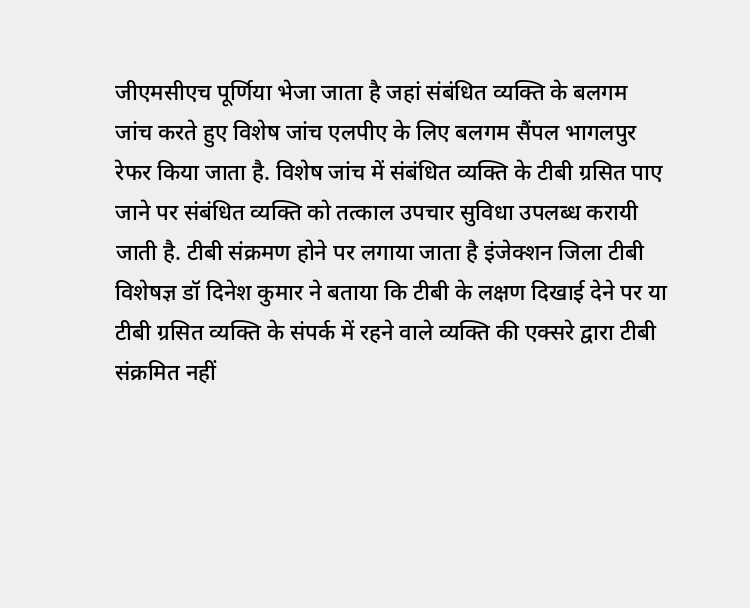जीएमसीएच पूर्णिया भेजा जाता है जहां संबंधित व्यक्ति के बलगम जांच करते हुए विशेष जांच एलपीए के लिए बलगम सैंपल भागलपुर रेफर किया जाता है. विशेष जांच में संबंधित व्यक्ति के टीबी ग्रसित पाए जाने पर संबंधित व्यक्ति को तत्काल उपचार सुविधा उपलब्ध करायी जाती है. टीबी संक्रमण होने पर लगाया जाता है इंजेक्शन जिला टीबी विशेषज्ञ डॉ दिनेश कुमार ने बताया कि टीबी के लक्षण दिखाई देने पर या टीबी ग्रसित व्यक्ति के संपर्क में रहने वाले व्यक्ति की एक्सरे द्वारा टीबी संक्रमित नहीं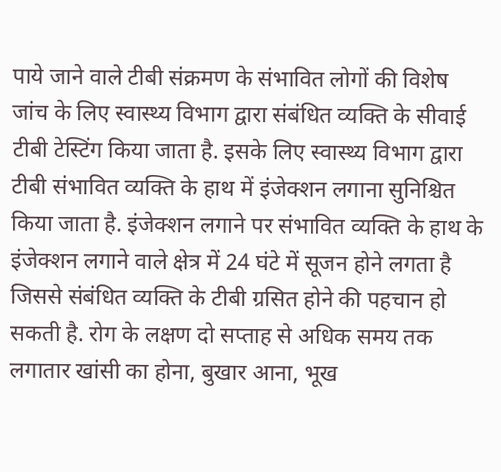पाये जाने वाले टीबी संक्रमण के संभावित लोगों की विशेष जांच के लिए स्वास्थ्य विभाग द्वारा संबंधित व्यक्ति के सीवाई टीबी टेस्टिंग किया जाता है. इसके लिए स्वास्थ्य विभाग द्वारा टीबी संभावित व्यक्ति के हाथ में इंजेक्शन लगाना सुनिश्चित किया जाता है. इंजेक्शन लगाने पर संभावित व्यक्ति के हाथ के इंजेक्शन लगाने वाले क्षेत्र में 24 घंटे में सूजन होने लगता है जिससे संबंधित व्यक्ति के टीबी ग्रसित होने की पहचान हो सकती है. रोग के लक्षण दो सप्ताह से अधिक समय तक लगातार खांसी का होना, बुखार आना, भूख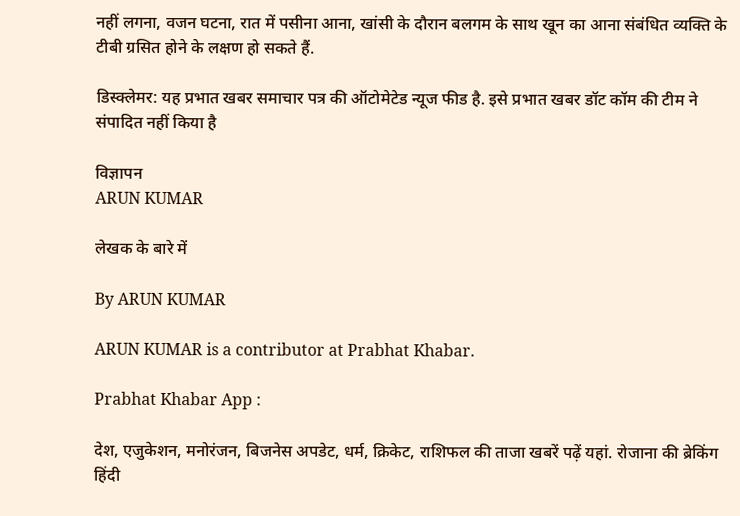नहीं लगना, वजन घटना, रात में पसीना आना, खांसी के दौरान बलगम के साथ खून का आना संबंधित व्यक्ति के टीबी ग्रसित होने के लक्षण हो सकते हैं.

डिस्क्लेमर: यह प्रभात खबर समाचार पत्र की ऑटोमेटेड न्यूज फीड है. इसे प्रभात खबर डॉट कॉम की टीम ने संपादित नहीं किया है

विज्ञापन
ARUN KUMAR

लेखक के बारे में

By ARUN KUMAR

ARUN KUMAR is a contributor at Prabhat Khabar.

Prabhat Khabar App :

देश, एजुकेशन, मनोरंजन, बिजनेस अपडेट, धर्म, क्रिकेट, राशिफल की ताजा खबरें पढ़ें यहां. रोजाना की ब्रेकिंग हिंदी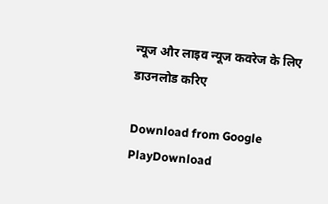न्यूज और लाइव न्यूज कवरेज के लिए डाउनलोड करिए

Download from Google PlayDownload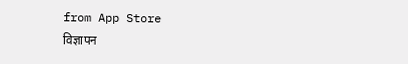from App Store
विज्ञापन